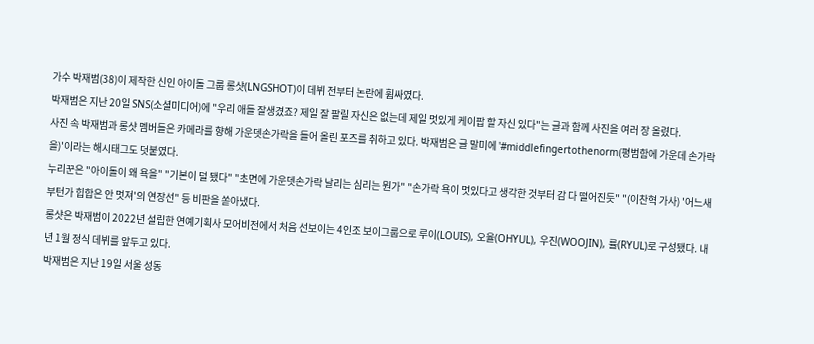가수 박재범(38)이 제작한 신인 아이돌 그룹 롱샷(LNGSHOT)이 데뷔 전부터 논란에 휩싸였다.
박재범은 지난 20일 SNS(소셜미디어)에 "우리 애들 잘생겼죠? 제일 잘 팔릴 자신은 없는데 제일 멋있게 케이팝 할 자신 있다"는 글과 함께 사진을 여러 장 올렸다.
사진 속 박재범과 롱샷 멤버들은 카메라를 향해 가운뎃손가락을 들어 올린 포즈를 취하고 있다. 박재범은 글 말미에 '#middlefingertothenorm(평범함에 가운데 손가락을)'이라는 해시태그도 덧붙였다.
누리꾼은 "아이돌이 왜 욕을" "기본이 덜 됐다" "초면에 가운뎃손가락 날리는 심리는 뭔가" "손가락 욕이 멋있다고 생각한 것부터 감 다 떨어진듯" "(이찬혁 가사) '어느새 부턴가 힙합은 안 멋져'의 연장선" 등 비판을 쏟아냈다.
롱샷은 박재범이 2022년 설립한 연예기획사 모어비전에서 처음 선보이는 4인조 보이그룹으로 루이(LOUIS), 오율(OHYUL), 우진(WOOJIN), 률(RYUL)로 구성됐다. 내년 1월 정식 데뷔를 앞두고 있다.
박재범은 지난 19일 서울 성동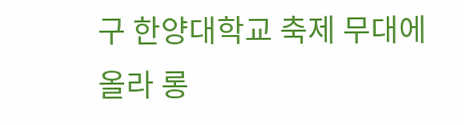구 한양대학교 축제 무대에 올라 롱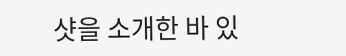샷을 소개한 바 있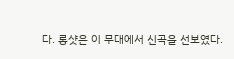다. 롱샷은 이 무대에서 신곡을 선보였다.